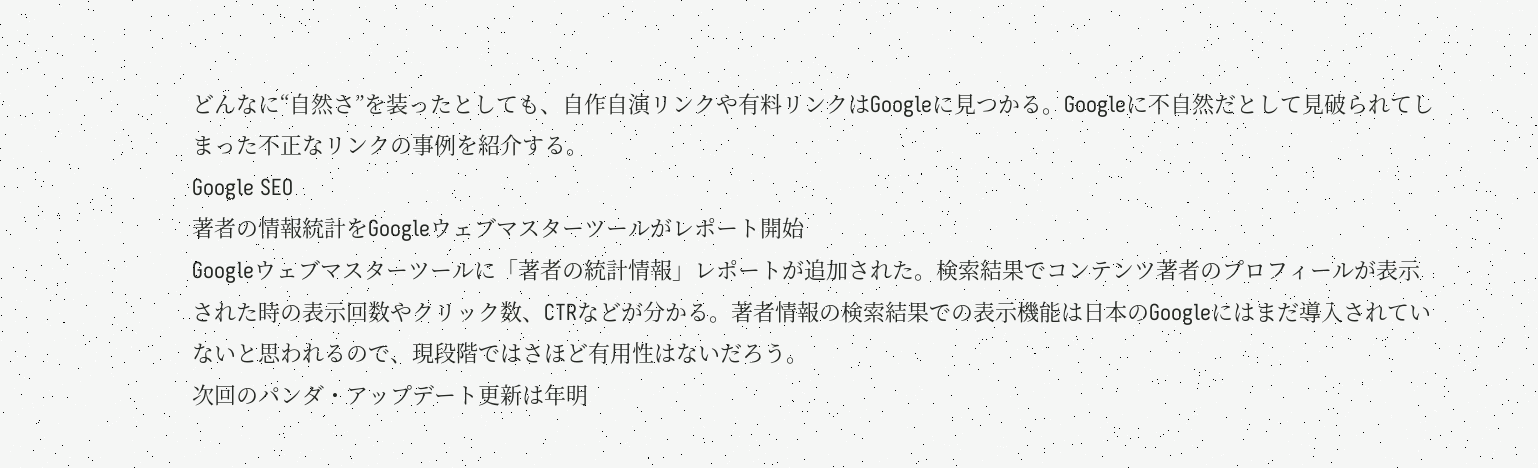どんなに“自然さ”を装ったとしても、自作自演リンクや有料リンクはGoogleに見つかる。Googleに不自然だとして見破られてしまった不正なリンクの事例を紹介する。
Google SEO
著者の情報統計をGoogleウェブマスターツールがレポート開始
Googleウェブマスターツールに「著者の統計情報」レポートが追加された。検索結果でコンテンツ著者のプロフィールが表示された時の表示回数やクリック数、CTRなどが分かる。著者情報の検索結果での表示機能は日本のGoogleにはまだ導入されていないと思われるので、現段階ではさほど有用性はないだろう。
次回のパンダ・アップデート更新は年明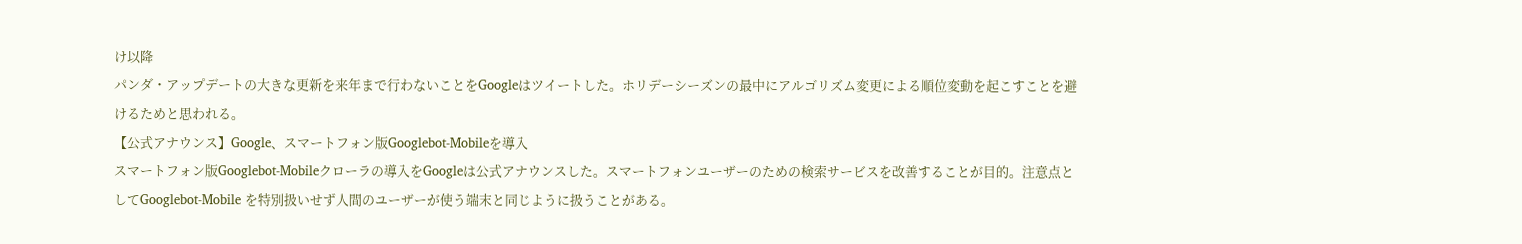け以降
パンダ・アップデートの大きな更新を来年まで行わないことをGoogleはツイートした。ホリデーシーズンの最中にアルゴリズム変更による順位変動を起こすことを避けるためと思われる。
【公式アナウンス】Google、スマートフォン版Googlebot-Mobileを導入
スマートフォン版Googlebot-Mobileクローラの導入をGoogleは公式アナウンスした。スマートフォンユーザーのための検索サービスを改善することが目的。注意点としてGooglebot-Mobile を特別扱いせず人間のユーザーが使う端末と同じように扱うことがある。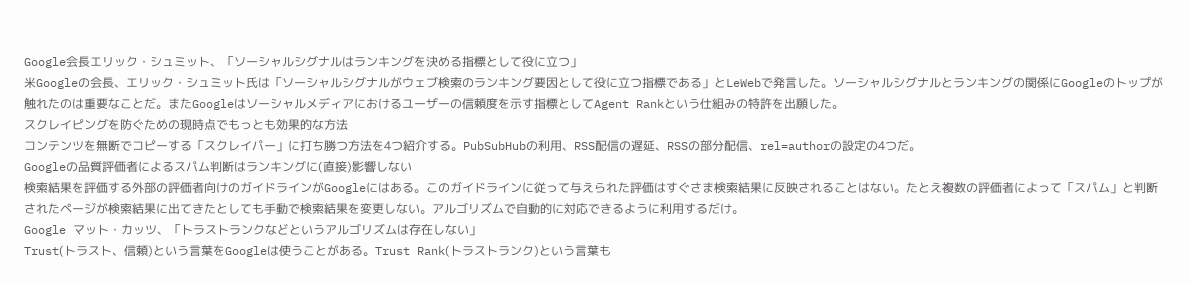Google会長エリック・シュミット、「ソーシャルシグナルはランキングを決める指標として役に立つ」
米Googleの会長、エリック・シュミット氏は「ソーシャルシグナルがウェブ検索のランキング要因として役に立つ指標である」とLeWebで発言した。ソーシャルシグナルとランキングの関係にGoogleのトップが触れたのは重要なことだ。またGoogleはソーシャルメディアにおけるユーザーの信頼度を示す指標としてAgent Rankという仕組みの特許を出願した。
スクレイピングを防ぐための現時点でもっとも効果的な方法
コンテンツを無断でコピーする「スクレイパー」に打ち勝つ方法を4つ紹介する。PubSubHubの利用、RSS配信の遅延、RSSの部分配信、rel=authorの設定の4つだ。
Googleの品質評価者によるスパム判断はランキングに(直接)影響しない
検索結果を評価する外部の評価者向けのガイドラインがGoogleにはある。このガイドラインに従って与えられた評価はすぐさま検索結果に反映されることはない。たとえ複数の評価者によって「スパム」と判断されたページが検索結果に出てきたとしても手動で検索結果を変更しない。アルゴリズムで自動的に対応できるように利用するだけ。
Google マット・カッツ、「トラストランクなどというアルゴリズムは存在しない」
Trust(トラスト、信頼)という言葉をGoogleは使うことがある。Trust Rank(トラストランク)という言葉も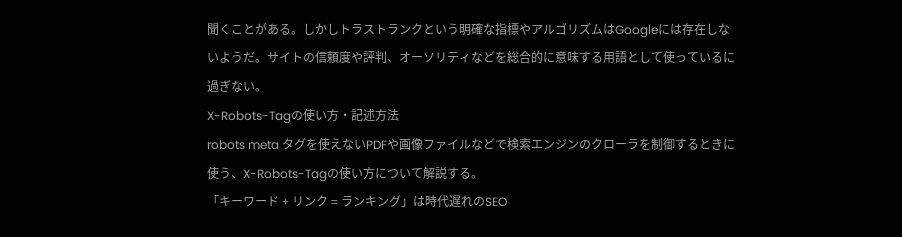聞くことがある。しかしトラストランクという明確な指標やアルゴリズムはGoogleには存在しないようだ。サイトの信頼度や評判、オーソリティなどを総合的に意味する用語として使っているに過ぎない。
X-Robots-Tagの使い方・記述方法
robots meta タグを使えないPDFや画像ファイルなどで検索エンジンのクローラを制御するときに使う、X-Robots-Tagの使い方について解説する。
「キーワード + リンク = ランキング」は時代遅れのSEO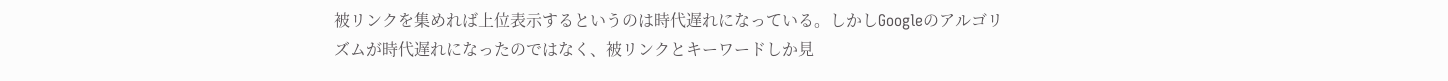被リンクを集めれば上位表示するというのは時代遅れになっている。しかしGoogleのアルゴリズムが時代遅れになったのではなく、被リンクとキーワードしか見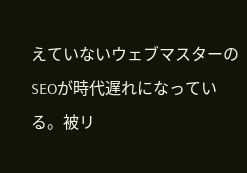えていないウェブマスターのSEOが時代遅れになっている。被リ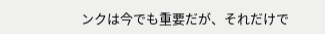ンクは今でも重要だが、それだけで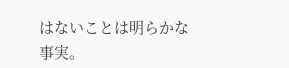はないことは明らかな事実。